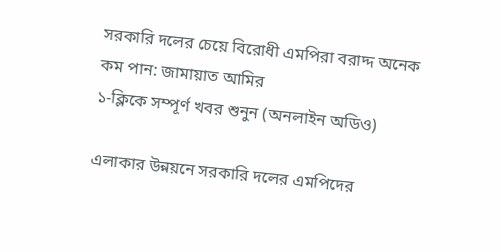সরকারি দলের চেয়ে বিরোধী এমপিরা বরাদ্দ অনেক কম পান: জামায়াত আমির
১-ক্লিকে সম্পূর্ণ খবর শুনুন (অনলাইন অডিও)

এলাকার উন্নয়নে সরকারি দলের এমপিদের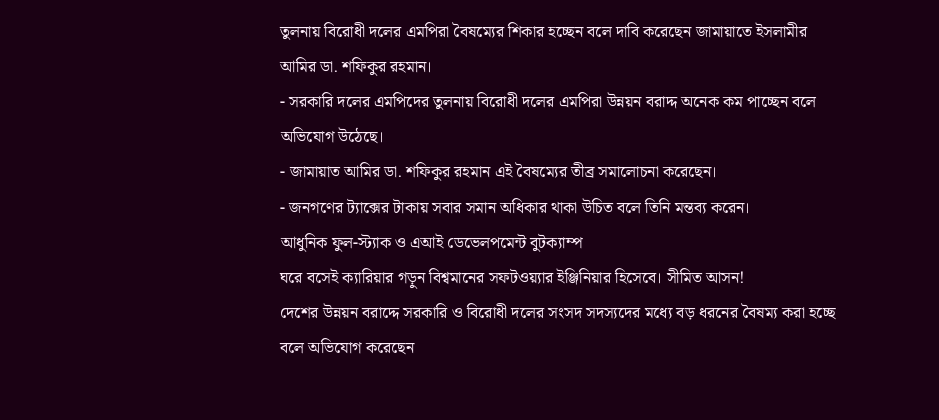তুলনায় বিরোধী দলের এমপিরা বৈষম্যের শিকার হচ্ছেন বলে দাবি করেছেন জামায়াতে ইসলামীর আমির ডা. শফিকুর রহমান।
- সরকারি দলের এমপিদের তুলনায় বিরোধী দলের এমপিরা উন্নয়ন বরাদ্দ অনেক কম পাচ্ছেন বলে অভিযোগ উঠেছে।
- জামায়াত আমির ডা. শফিকুর রহমান এই বৈষম্যের তীব্র সমালোচনা করেছেন।
- জনগণের ট্যাক্সের টাকায় সবার সমান অধিকার থাকা উচিত বলে তিনি মন্তব্য করেন।
আধুনিক ফুল-স্ট্যাক ও এআই ডেভেলপমেন্ট বুটক্যাম্প
ঘরে বসেই ক্যারিয়ার গড়ুন বিশ্বমানের সফটওয়্যার ইঞ্জিনিয়ার হিসেবে। সীমিত আসন!
দেশের উন্নয়ন বরাদ্দে সরকারি ও বিরোধী দলের সংসদ সদস্যদের মধ্যে বড় ধরনের বৈষম্য করা হচ্ছে বলে অভিযোগ করেছেন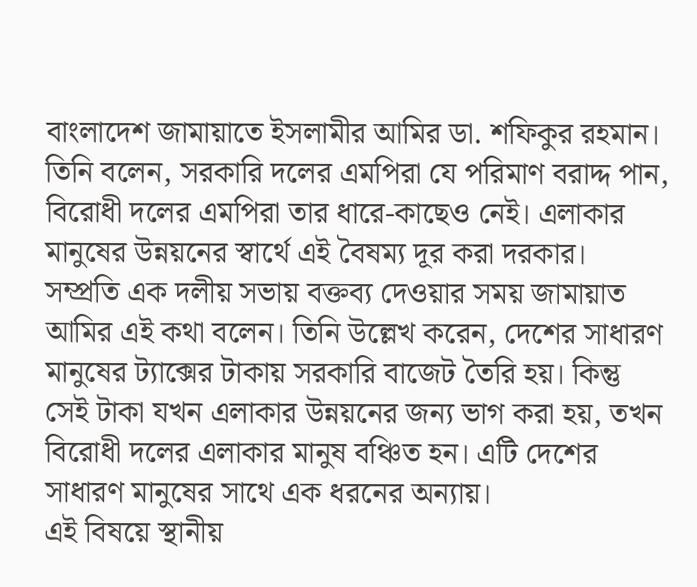বাংলাদেশ জামায়াতে ইসলামীর আমির ডা. শফিকুর রহমান। তিনি বলেন, সরকারি দলের এমপিরা যে পরিমাণ বরাদ্দ পান, বিরোধী দলের এমপিরা তার ধারে-কাছেও নেই। এলাকার মানুষের উন্নয়নের স্বার্থে এই বৈষম্য দূর করা দরকার।
সম্প্রতি এক দলীয় সভায় বক্তব্য দেওয়ার সময় জামায়াত আমির এই কথা বলেন। তিনি উল্লেখ করেন, দেশের সাধারণ মানুষের ট্যাক্সের টাকায় সরকারি বাজেট তৈরি হয়। কিন্তু সেই টাকা যখন এলাকার উন্নয়নের জন্য ভাগ করা হয়, তখন বিরোধী দলের এলাকার মানুষ বঞ্চিত হন। এটি দেশের সাধারণ মানুষের সাথে এক ধরনের অন্যায়।
এই বিষয়ে স্থানীয়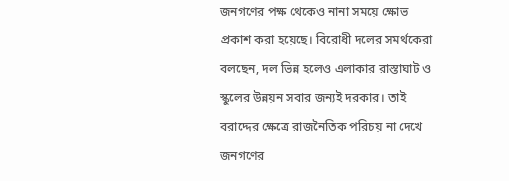জনগণের পক্ষ থেকেও নানা সময়ে ক্ষোভ প্রকাশ করা হয়েছে। বিরোধী দলের সমর্থকেরা বলছেন, দল ভিন্ন হলেও এলাকার রাস্তাঘাট ও স্কুলের উন্নয়ন সবার জন্যই দরকার। তাই বরাদ্দের ক্ষেত্রে রাজনৈতিক পরিচয় না দেখে জনগণের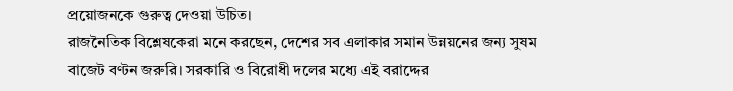প্রয়োজনকে গুরুত্ব দেওয়া উচিত।
রাজনৈতিক বিশ্লেষকেরা মনে করছেন, দেশের সব এলাকার সমান উন্নয়নের জন্য সুষম বাজেট বণ্টন জরুরি। সরকারি ও বিরোধী দলের মধ্যে এই বরাদ্দের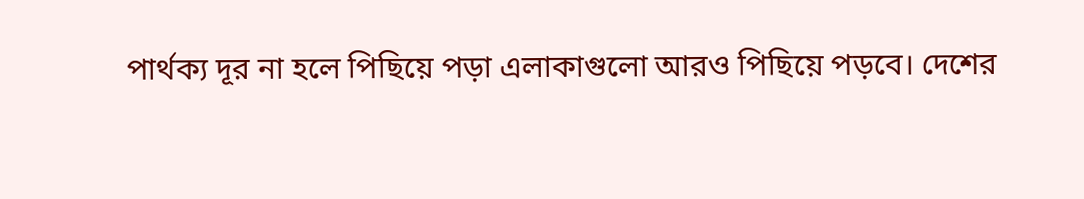পার্থক্য দূর না হলে পিছিয়ে পড়া এলাকাগুলো আরও পিছিয়ে পড়বে। দেশের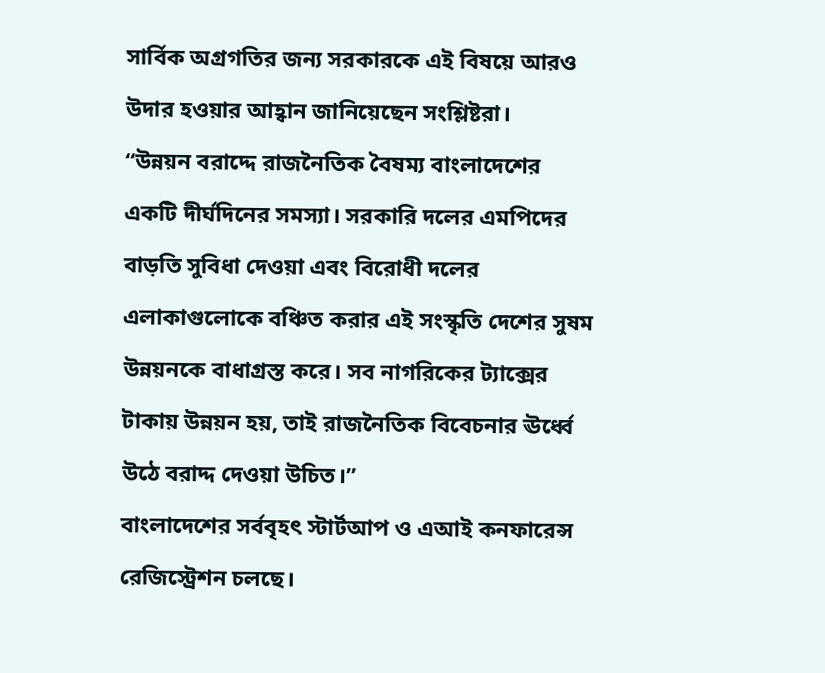সার্বিক অগ্রগতির জন্য সরকারকে এই বিষয়ে আরও উদার হওয়ার আহ্বান জানিয়েছেন সংশ্লিষ্টরা।
“উন্নয়ন বরাদ্দে রাজনৈতিক বৈষম্য বাংলাদেশের একটি দীর্ঘদিনের সমস্যা। সরকারি দলের এমপিদের বাড়তি সুবিধা দেওয়া এবং বিরোধী দলের এলাকাগুলোকে বঞ্চিত করার এই সংস্কৃতি দেশের সুষম উন্নয়নকে বাধাগ্রস্ত করে। সব নাগরিকের ট্যাক্সের টাকায় উন্নয়ন হয়, তাই রাজনৈতিক বিবেচনার ঊর্ধ্বে উঠে বরাদ্দ দেওয়া উচিত।”
বাংলাদেশের সর্ববৃহৎ স্টার্টআপ ও এআই কনফারেন্স
রেজিস্ট্রেশন চলছে।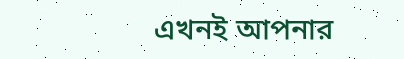এখনই আপনার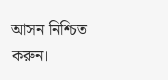আসন নিশ্চিত করুন।